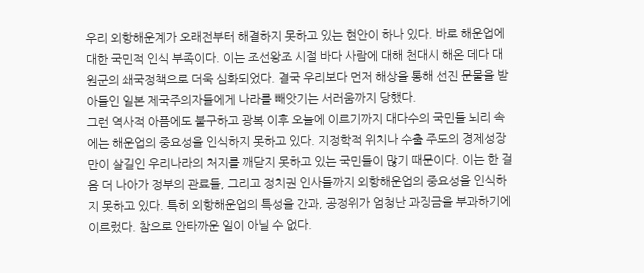우리 외항해운계가 오래전부터 해결하지 못하고 있는 현안이 하나 있다. 바로 해운업에 대한 국민적 인식 부족이다. 이는 조선왕조 시절 바다 사람에 대해 천대시 해온 데다 대원군의 쇄국정책으로 더욱 심화되었다. 결국 우리보다 먼저 해상을 통해 선진 문물을 받아들인 일본 제국주의자들에게 나라를 빼앗기는 서러움까지 당했다.
그런 역사적 아픔에도 불구하고 광복 이후 오늘에 이르기까지 대다수의 국민들 뇌리 속에는 해운업의 중요성을 인식하지 못하고 있다. 지정학적 위치나 수출 주도의 경제성장만이 살길인 우리나라의 처지를 깨닫지 못하고 있는 국민들이 많기 때문이다. 이는 한 걸음 더 나아가 정부의 관료들, 그리고 정치권 인사들까지 외항해운업의 중요성을 인식하지 못하고 있다. 특히 외항해운업의 특성을 간과, 공정위가 엄청난 과징금을 부과하기에 이르렀다. 참으로 안타까운 일이 아닐 수 없다.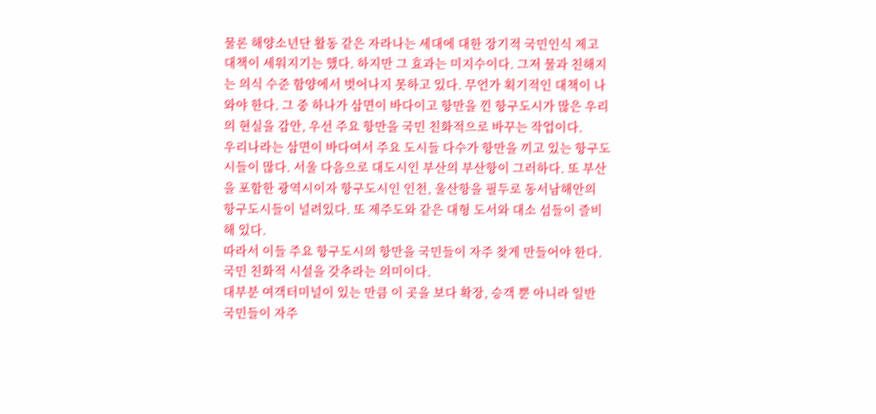물론 해양소년단 활동 같은 자라나는 세대에 대한 장기적 국민인식 제고 대책이 세워지기는 했다. 하지만 그 효과는 미지수이다. 그저 물과 친해지는 의식 수준 함양에서 벗어나지 못하고 있다. 무언가 획기적인 대책이 나와야 한다. 그 중 하나가 삼면이 바다이고 항만을 낀 항구도시가 많은 우리의 현실을 감안, 우선 주요 항만을 국민 친화적으로 바꾸는 작업이다.
우리나라는 삼면이 바다여서 주요 도시들 다수가 항만을 끼고 있는 항구도시들이 많다. 서울 다음으로 대도시인 부산의 부산항이 그러하다. 또 부산을 포함한 광역시이자 항구도시인 인천, 울산항을 필두로 동서남해안의 항구도시들이 널려있다. 또 제주도와 같은 대형 도서와 대소 섬들이 즐비해 있다.
따라서 이들 주요 항구도시의 항만을 국민들이 자주 찾게 만들어야 한다. 국민 친화적 시설을 갖추라는 의미이다.
대부분 여객터미널이 있는 만큼 이 곳을 보다 확장, 승객 뿐 아니라 일반 국민들이 자주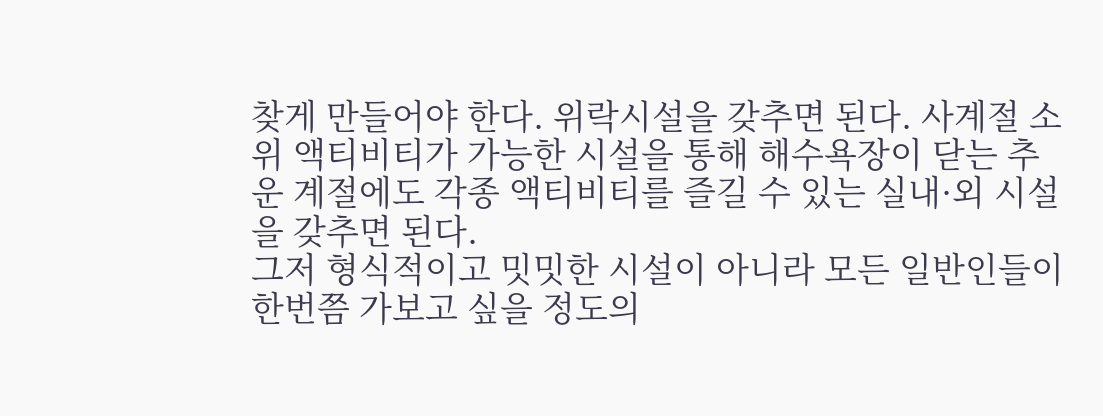찾게 만들어야 한다. 위락시설을 갖추면 된다. 사계절 소위 액티비티가 가능한 시설을 통해 해수욕장이 닫는 추운 계절에도 각종 액티비티를 즐길 수 있는 실내·외 시설을 갖추면 된다.
그저 형식적이고 밋밋한 시설이 아니라 모든 일반인들이 한번쯤 가보고 싶을 정도의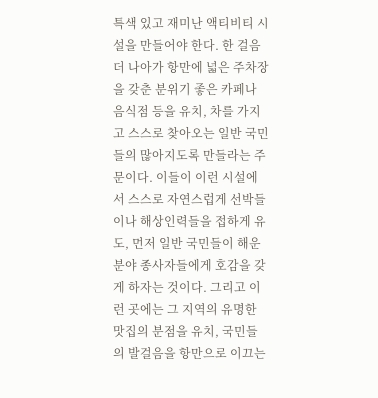특색 있고 재미난 액티비티 시설을 만들어야 한다. 한 걸음 더 나아가 항만에 넓은 주차장을 갖춘 분위기 좋은 카페나 음식점 등을 유치, 차를 가지고 스스로 찾아오는 일반 국민들의 많아지도록 만들라는 주문이다. 이들이 이런 시설에서 스스로 자연스럽게 선박들이나 해상인력들을 접하게 유도, 먼저 일반 국민들이 해운 분야 종사자들에게 호감을 갖게 하자는 것이다. 그리고 이런 곳에는 그 지역의 유명한 맛집의 분점을 유치, 국민들의 발걸음을 항만으로 이끄는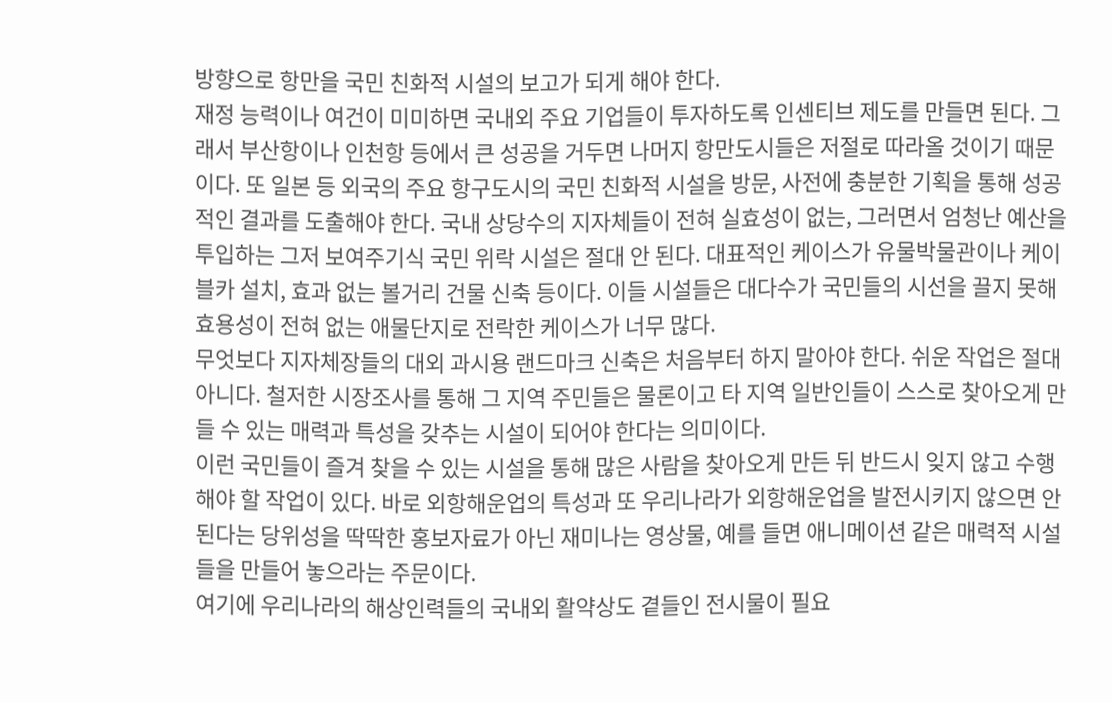방향으로 항만을 국민 친화적 시설의 보고가 되게 해야 한다.
재정 능력이나 여건이 미미하면 국내외 주요 기업들이 투자하도록 인센티브 제도를 만들면 된다. 그래서 부산항이나 인천항 등에서 큰 성공을 거두면 나머지 항만도시들은 저절로 따라올 것이기 때문이다. 또 일본 등 외국의 주요 항구도시의 국민 친화적 시설을 방문, 사전에 충분한 기획을 통해 성공적인 결과를 도출해야 한다. 국내 상당수의 지자체들이 전혀 실효성이 없는, 그러면서 엄청난 예산을 투입하는 그저 보여주기식 국민 위락 시설은 절대 안 된다. 대표적인 케이스가 유물박물관이나 케이블카 설치, 효과 없는 볼거리 건물 신축 등이다. 이들 시설들은 대다수가 국민들의 시선을 끌지 못해 효용성이 전혀 없는 애물단지로 전락한 케이스가 너무 많다.
무엇보다 지자체장들의 대외 과시용 랜드마크 신축은 처음부터 하지 말아야 한다. 쉬운 작업은 절대 아니다. 철저한 시장조사를 통해 그 지역 주민들은 물론이고 타 지역 일반인들이 스스로 찾아오게 만들 수 있는 매력과 특성을 갖추는 시설이 되어야 한다는 의미이다.
이런 국민들이 즐겨 찾을 수 있는 시설을 통해 많은 사람을 찾아오게 만든 뒤 반드시 잊지 않고 수행해야 할 작업이 있다. 바로 외항해운업의 특성과 또 우리나라가 외항해운업을 발전시키지 않으면 안 된다는 당위성을 딱딱한 홍보자료가 아닌 재미나는 영상물, 예를 들면 애니메이션 같은 매력적 시설들을 만들어 놓으라는 주문이다.
여기에 우리나라의 해상인력들의 국내외 활약상도 곁들인 전시물이 필요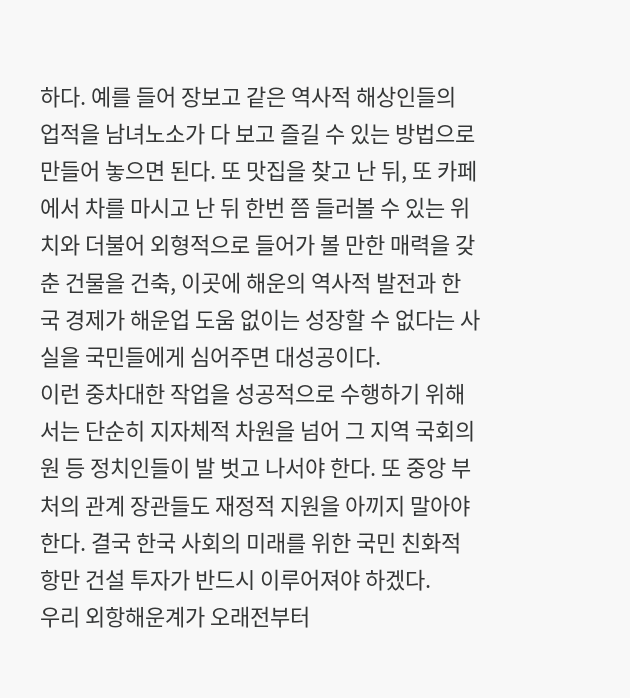하다. 예를 들어 장보고 같은 역사적 해상인들의 업적을 남녀노소가 다 보고 즐길 수 있는 방법으로 만들어 놓으면 된다. 또 맛집을 찾고 난 뒤, 또 카페에서 차를 마시고 난 뒤 한번 쯤 들러볼 수 있는 위치와 더불어 외형적으로 들어가 볼 만한 매력을 갖춘 건물을 건축, 이곳에 해운의 역사적 발전과 한국 경제가 해운업 도움 없이는 성장할 수 없다는 사실을 국민들에게 심어주면 대성공이다.
이런 중차대한 작업을 성공적으로 수행하기 위해서는 단순히 지자체적 차원을 넘어 그 지역 국회의원 등 정치인들이 발 벗고 나서야 한다. 또 중앙 부처의 관계 장관들도 재정적 지원을 아끼지 말아야 한다. 결국 한국 사회의 미래를 위한 국민 친화적 항만 건설 투자가 반드시 이루어져야 하겠다.
우리 외항해운계가 오래전부터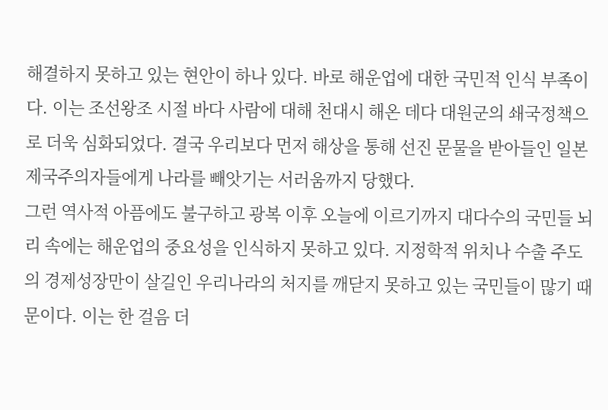해결하지 못하고 있는 현안이 하나 있다. 바로 해운업에 대한 국민적 인식 부족이다. 이는 조선왕조 시절 바다 사람에 대해 천대시 해온 데다 대원군의 쇄국정책으로 더욱 심화되었다. 결국 우리보다 먼저 해상을 통해 선진 문물을 받아들인 일본 제국주의자들에게 나라를 빼앗기는 서러움까지 당했다.
그런 역사적 아픔에도 불구하고 광복 이후 오늘에 이르기까지 대다수의 국민들 뇌리 속에는 해운업의 중요성을 인식하지 못하고 있다. 지정학적 위치나 수출 주도의 경제성장만이 살길인 우리나라의 처지를 깨닫지 못하고 있는 국민들이 많기 때문이다. 이는 한 걸음 더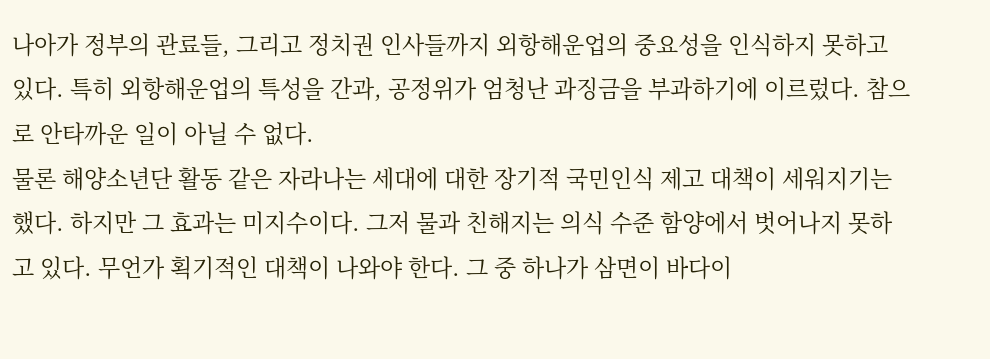나아가 정부의 관료들, 그리고 정치권 인사들까지 외항해운업의 중요성을 인식하지 못하고 있다. 특히 외항해운업의 특성을 간과, 공정위가 엄청난 과징금을 부과하기에 이르렀다. 참으로 안타까운 일이 아닐 수 없다.
물론 해양소년단 활동 같은 자라나는 세대에 대한 장기적 국민인식 제고 대책이 세워지기는 했다. 하지만 그 효과는 미지수이다. 그저 물과 친해지는 의식 수준 함양에서 벗어나지 못하고 있다. 무언가 획기적인 대책이 나와야 한다. 그 중 하나가 삼면이 바다이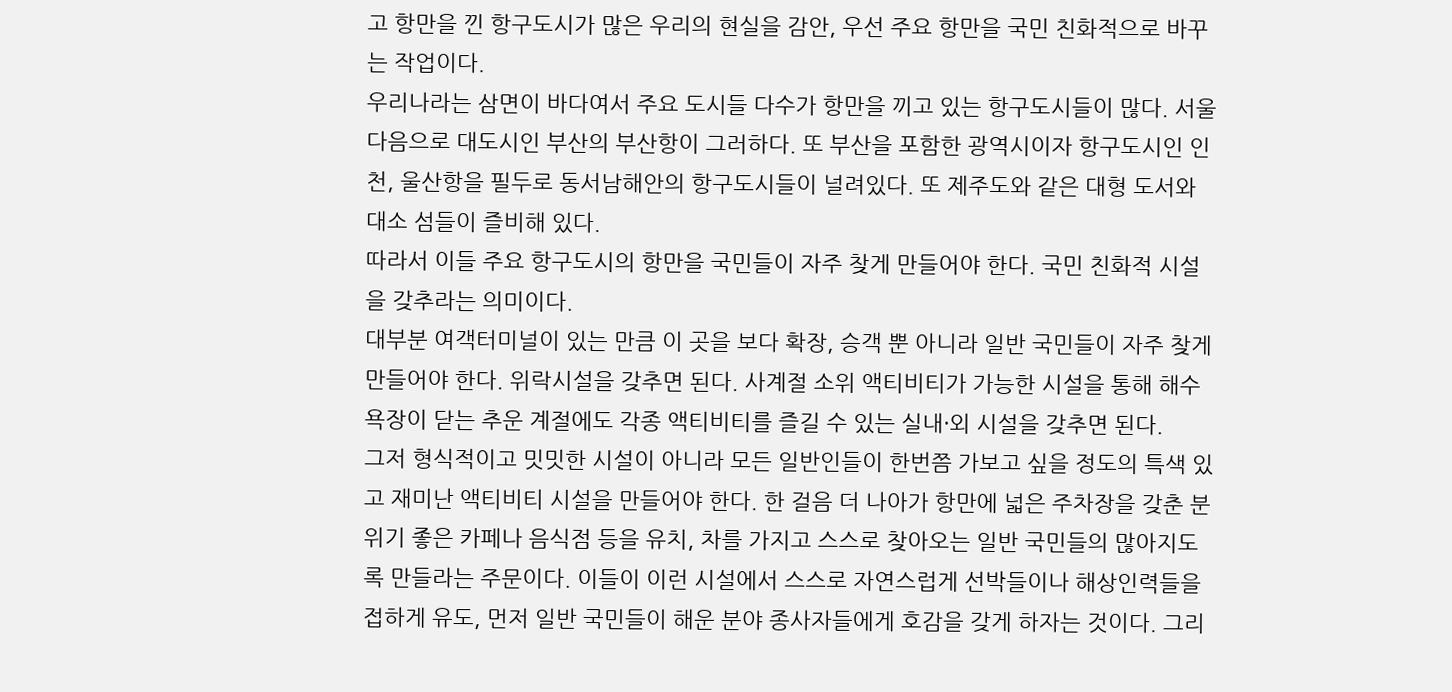고 항만을 낀 항구도시가 많은 우리의 현실을 감안, 우선 주요 항만을 국민 친화적으로 바꾸는 작업이다.
우리나라는 삼면이 바다여서 주요 도시들 다수가 항만을 끼고 있는 항구도시들이 많다. 서울 다음으로 대도시인 부산의 부산항이 그러하다. 또 부산을 포함한 광역시이자 항구도시인 인천, 울산항을 필두로 동서남해안의 항구도시들이 널려있다. 또 제주도와 같은 대형 도서와 대소 섬들이 즐비해 있다.
따라서 이들 주요 항구도시의 항만을 국민들이 자주 찾게 만들어야 한다. 국민 친화적 시설을 갖추라는 의미이다.
대부분 여객터미널이 있는 만큼 이 곳을 보다 확장, 승객 뿐 아니라 일반 국민들이 자주 찾게 만들어야 한다. 위락시설을 갖추면 된다. 사계절 소위 액티비티가 가능한 시설을 통해 해수욕장이 닫는 추운 계절에도 각종 액티비티를 즐길 수 있는 실내·외 시설을 갖추면 된다.
그저 형식적이고 밋밋한 시설이 아니라 모든 일반인들이 한번쯤 가보고 싶을 정도의 특색 있고 재미난 액티비티 시설을 만들어야 한다. 한 걸음 더 나아가 항만에 넓은 주차장을 갖춘 분위기 좋은 카페나 음식점 등을 유치, 차를 가지고 스스로 찾아오는 일반 국민들의 많아지도록 만들라는 주문이다. 이들이 이런 시설에서 스스로 자연스럽게 선박들이나 해상인력들을 접하게 유도, 먼저 일반 국민들이 해운 분야 종사자들에게 호감을 갖게 하자는 것이다. 그리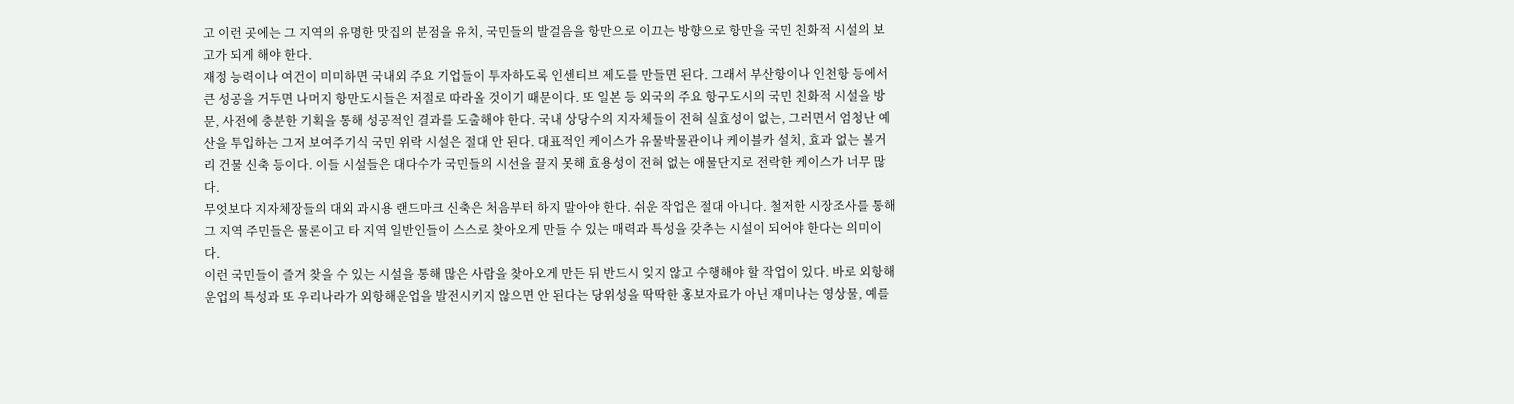고 이런 곳에는 그 지역의 유명한 맛집의 분점을 유치, 국민들의 발걸음을 항만으로 이끄는 방향으로 항만을 국민 친화적 시설의 보고가 되게 해야 한다.
재정 능력이나 여건이 미미하면 국내외 주요 기업들이 투자하도록 인센티브 제도를 만들면 된다. 그래서 부산항이나 인천항 등에서 큰 성공을 거두면 나머지 항만도시들은 저절로 따라올 것이기 때문이다. 또 일본 등 외국의 주요 항구도시의 국민 친화적 시설을 방문, 사전에 충분한 기획을 통해 성공적인 결과를 도출해야 한다. 국내 상당수의 지자체들이 전혀 실효성이 없는, 그러면서 엄청난 예산을 투입하는 그저 보여주기식 국민 위락 시설은 절대 안 된다. 대표적인 케이스가 유물박물관이나 케이블카 설치, 효과 없는 볼거리 건물 신축 등이다. 이들 시설들은 대다수가 국민들의 시선을 끌지 못해 효용성이 전혀 없는 애물단지로 전락한 케이스가 너무 많다.
무엇보다 지자체장들의 대외 과시용 랜드마크 신축은 처음부터 하지 말아야 한다. 쉬운 작업은 절대 아니다. 철저한 시장조사를 통해 그 지역 주민들은 물론이고 타 지역 일반인들이 스스로 찾아오게 만들 수 있는 매력과 특성을 갖추는 시설이 되어야 한다는 의미이다.
이런 국민들이 즐겨 찾을 수 있는 시설을 통해 많은 사람을 찾아오게 만든 뒤 반드시 잊지 않고 수행해야 할 작업이 있다. 바로 외항해운업의 특성과 또 우리나라가 외항해운업을 발전시키지 않으면 안 된다는 당위성을 딱딱한 홍보자료가 아닌 재미나는 영상물, 예를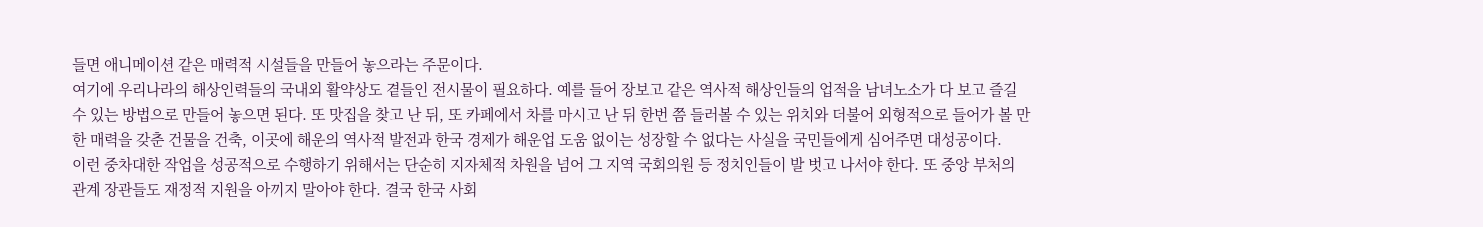들면 애니메이션 같은 매력적 시설들을 만들어 놓으라는 주문이다.
여기에 우리나라의 해상인력들의 국내외 활약상도 곁들인 전시물이 필요하다. 예를 들어 장보고 같은 역사적 해상인들의 업적을 남녀노소가 다 보고 즐길 수 있는 방법으로 만들어 놓으면 된다. 또 맛집을 찾고 난 뒤, 또 카페에서 차를 마시고 난 뒤 한번 쯤 들러볼 수 있는 위치와 더불어 외형적으로 들어가 볼 만한 매력을 갖춘 건물을 건축, 이곳에 해운의 역사적 발전과 한국 경제가 해운업 도움 없이는 성장할 수 없다는 사실을 국민들에게 심어주면 대성공이다.
이런 중차대한 작업을 성공적으로 수행하기 위해서는 단순히 지자체적 차원을 넘어 그 지역 국회의원 등 정치인들이 발 벗고 나서야 한다. 또 중앙 부처의 관계 장관들도 재정적 지원을 아끼지 말아야 한다. 결국 한국 사회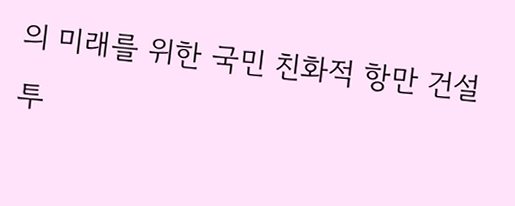의 미래를 위한 국민 친화적 항만 건설 투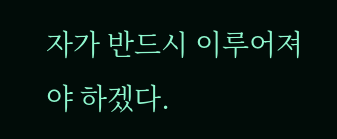자가 반드시 이루어져야 하겠다.